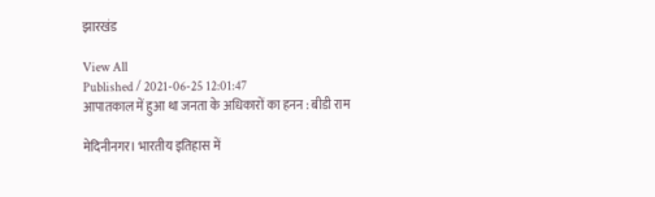झारखंड

View All
Published / 2021-06-25 12:01:47
आपातकाल में हुआ था जनता के अधिकारों का हनन : बीडी राम

मेदिनीनगर। भारतीय इतिहास में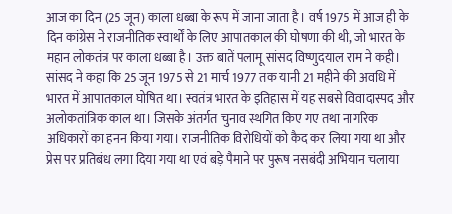आज का दिन (25 जून) काला धब्बा के रूप में जाना जाता है। वर्ष 1975 में आज ही के दिन कांग्रेस ने राजनीतिक स्वार्थों के लिए आपातकाल की घोषणा की थी, जो भारत के महान लोकतंत्र पर काला धब्बा है। उक्त बातें पलामू सांसद विष्णुदयाल राम ने कही। सांसद ने कहा कि 25 जून 1975 से 21 मार्च 1977 तक यानी 21 महीने की अवधि में भारत में आपातकाल घोषित था। स्वतंत्र भारत के इतिहास में यह सबसे विवादास्पद और अलोकतांत्रिक काल था। जिसके अंतर्गत चुनाव स्थगित किए गए तथा नागरिक अधिकारों का हनन किया गया। राजनीतिक विरोधियों को कैद कर लिया गया था और प्रेस पर प्रतिबंध लगा दिया गया था एवं बड़े पैमाने पर पुरूष नसबंदी अभियान चलाया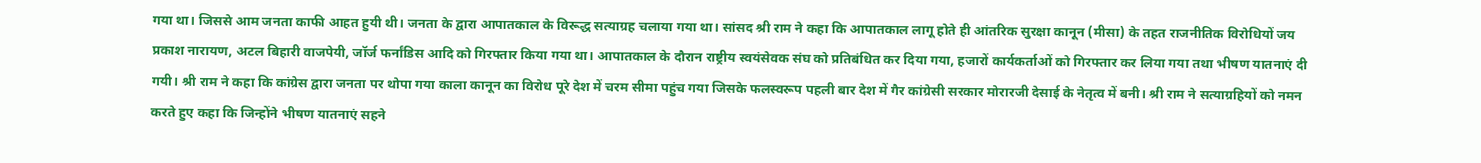गया था। जिससे आम जनता काफी आहत हुयी थी। जनता के द्वारा आपातकाल के विरूद्ध सत्याग्रह चलाया गया था। सांसद श्री राम ने कहा कि आपातकाल लागू होते ही आंतरिक सुरक्षा कानून (मीसा) के तहत राजनीतिक विरोधियों जय प्रकाश नारायण, अटल बिहारी वाजपेयी, जॉर्ज फर्नांडिस आदि को गिरफ्तार किया गया था। आपातकाल के दौरान राष्ट्रीय स्वयंसेवक संघ को प्रतिबंधित कर दिया गया, हजारों कार्यकर्ताओं को गिरफ्तार कर लिया गया तथा भीषण यातनाएं दी गयी। श्री राम ने कहा कि कांग्रेस द्वारा जनता पर थोपा गया काला कानून का विरोध पूरे देश में चरम सीमा पहुंच गया जिसके फलस्वरूप पहली बार देश में गैर कांग्रेसी सरकार मोरारजी देसाई के नेतृत्व में बनी। श्री राम ने सत्याग्रहियों को नमन करते हुए कहा कि जिन्होंने भीषण यातनाएं सहने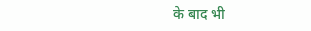के बाद भी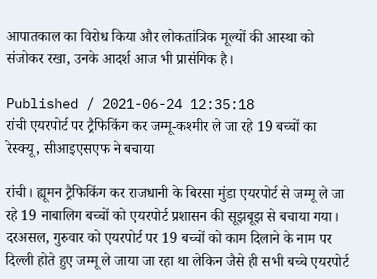आपातकाल का विरोध किया और लोकतांत्रिक मूल्यों की आस्था को संजोकर रखा, उनके आदर्श आज भी प्रासंगिक है।

Published / 2021-06-24 12:35:18
रांची एयरपोर्ट पर ट्रैफिकिंग कर जम्मू-कश्मीर ले जा रहे 19 बच्चों का रेस्क्यू, सीआइएसएफ ने बचाया

रांची। ह्यूमन ट्रैफिकिंग कर राजधानी के बिरसा मुंडा एयरपोर्ट से जम्मू ले जा रहे 19 नाबालिग बच्चों को एयरपोर्ट प्रशासन की सूझबूझ से बचाया गया। दरअसल, गुरुवार को एयरपोर्ट पर 19 बच्चों को काम दिलाने के नाम पर दिल्ली होते हुए जम्मू ले जाया जा रहा था लेकिन जैसे ही सभी बच्चे एयरपोर्ट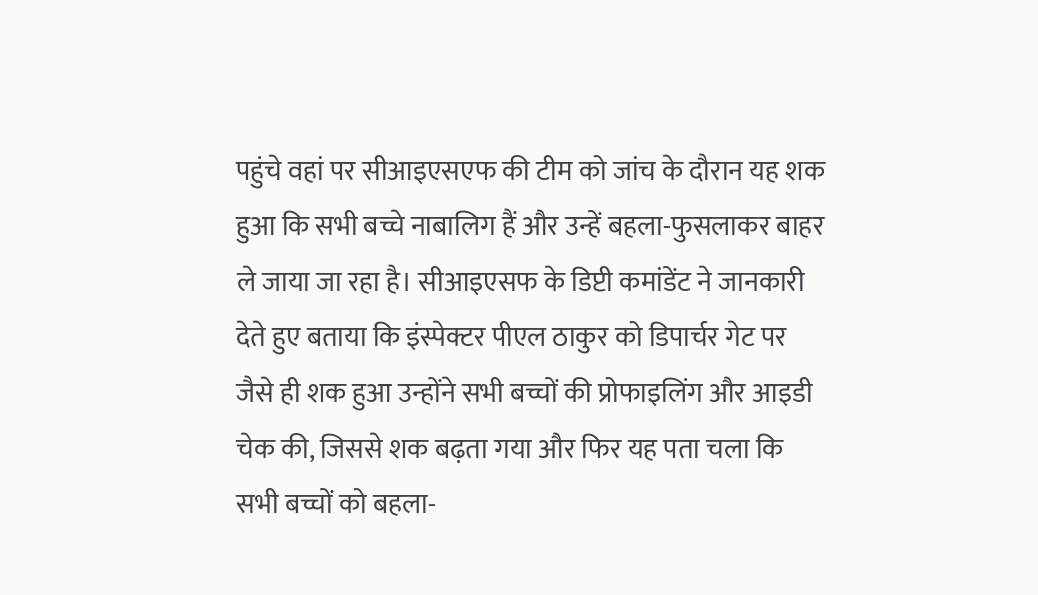पहुंचे वहां पर सीआइएसएफ की टीम को जांच के दौरान यह शक हुआ कि सभी बच्चे नाबालिग हैं और उन्हें बहला-फुसलाकर बाहर ले जाया जा रहा है। सीआइएसफ के डिप्टी कमांडेंट ने जानकारी देते हुए बताया कि इंस्पेक्टर पीएल ठाकुर को डिपार्चर गेट पर जैसे ही शक हुआ उन्होंने सभी बच्चों की प्रोफाइलिंग और आइडी चेक की, जिससे शक बढ़ता गया और फिर यह पता चला कि सभी बच्चों को बहला-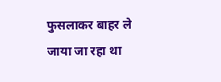फुसलाकर बाहर ले जाया जा रहा था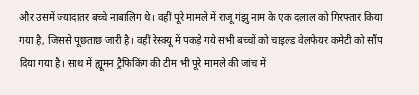और उसमें ज्यादातर बच्चे नाबालिग थे। वहीं पूरे मामले में राजू गंझु नाम के एक दलाल को गिरफ्तार किया गया है, जिससे पूछताछ जारी है। वहीं रेस्क्यू में पकड़े गये सभी बच्चों को चाइल्ड वेलफेयर कमेटी को सौंप दिया गया है। साथ में ह्यूमन ट्रैफिकिंग की टीम भी पूरे मामले की जांच में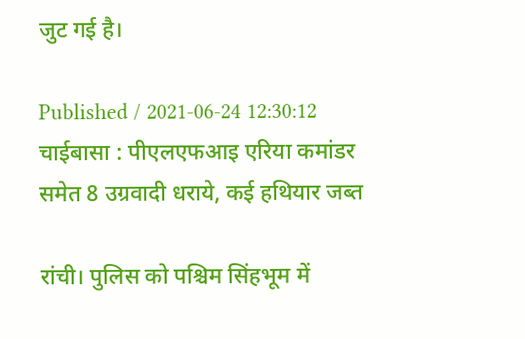जुट गई है।

Published / 2021-06-24 12:30:12
चाईबासा : पीएलएफआइ एरिया कमांडर समेत 8 उग्रवादी धराये, कई हथियार जब्त

रांची। पुलिस को पश्चिम सिंहभूम में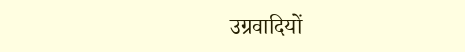उग्रवादियों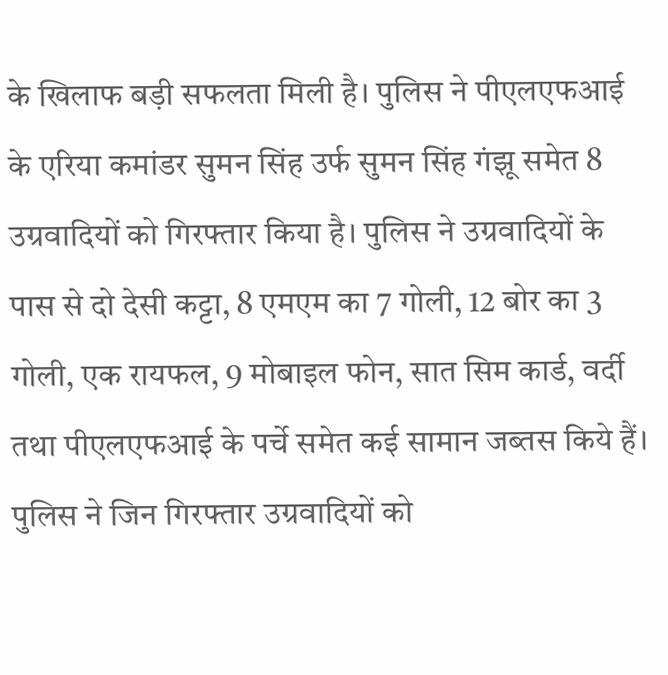के खिलाफ बड़ी सफलता मिली है। पुलिस ने पीएलएफआई के एरिया कमांडर सुमन सिंह उर्फ सुमन सिंह गंझू समेत 8 उग्रवादियों को गिरफ्तार किया है। पुलिस ने उग्रवादियों के पास से दो देसी कट्टा, 8 एमएम का 7 गोली, 12 बोर का 3 गोली, एक रायफल, 9 मोबाइल फोन, सात सिम कार्ड, वर्दी तथा पीएलएफआई के पर्चे समेत कई सामान जब्तस किये हैं। पुलिस ने जिन गिरफ्तार उग्रवादियों को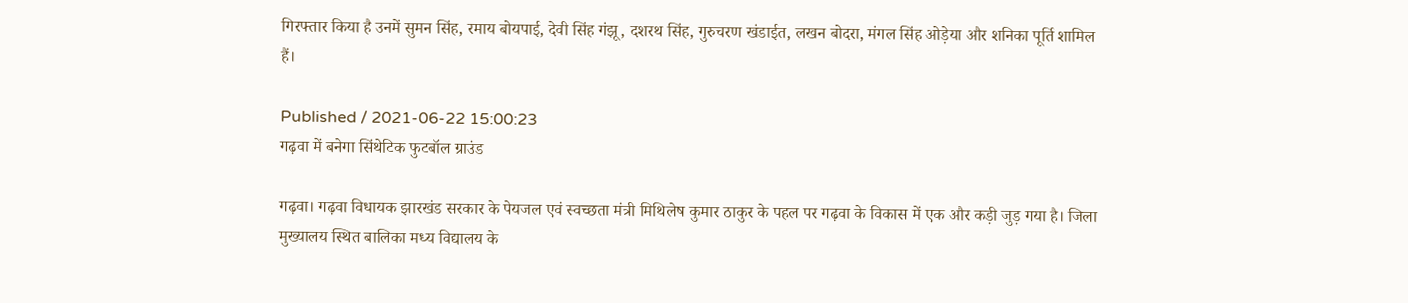गिरफ्तार किया है उनमें सुमन सिंह, रमाय बोयपाई, देवी सिंह गंझू, दशरथ सिंह, गुरुचरण खंडाईत, लखन बोदरा, मंगल सिंह ओड़ेया और शनिका पूर्ति शामिल हैं।

Published / 2021-06-22 15:00:23
गढ़वा में बनेगा सिंथेटिक फुटबॉल ग्राउंड

गढ़वा। गढ़वा विधायक झारखंड सरकार के पेयजल एवं स्वच्छता मंत्री मिथिलेष कुमार ठाकुर के पहल पर गढ़वा के विकास में एक और कड़ी जुड़ गया है। जिला मुख्यालय स्थित बालिका मध्य विद्यालय के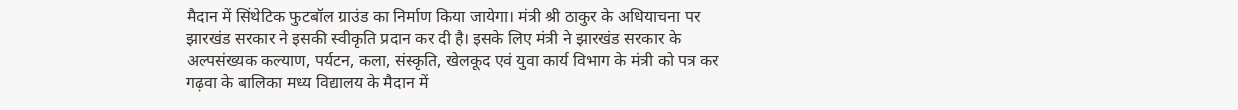मैदान में सिंथेटिक फुटबॉल ग्राउंड का निर्माण किया जायेगा। मंत्री श्री ठाकुर के अधियाचना पर झारखंड सरकार ने इसकी स्वीकृति प्रदान कर दी है। इसके लिए मंत्री ने झारखंड सरकार के अल्पसंख्यक कल्याण, पर्यटन, कला, संस्कृति, खेलकूद एवं युवा कार्य विभाग के मंत्री को पत्र कर गढ़वा के बालिका मध्य विद्यालय के मैदान में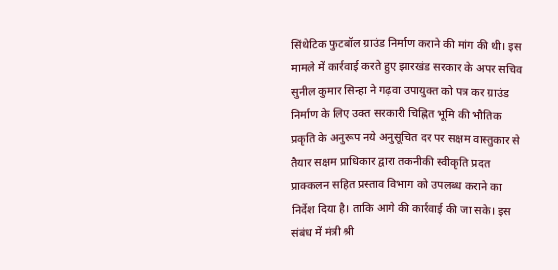सिंथेटिक फुटबॉल ग्राउंड निर्माण कराने की मांग की थी। इस मामले में कार्रवाई करते हुए झारखंड सरकार के अपर सचिव सुनील कुमार सिन्हा ने गढ़वा उपायुक्त को पत्र कर ग्राउंड निर्माण के लिए उक्त सरकारी चिह्नित भूमि की भौतिक प्रकृति के अनुरूप नये अनुसूचित दर पर सक्षम वास्तुकार से तैयार सक्षम प्राधिकार द्वारा तकनीकी स्वीकृति प्रदत प्राक्कलन सहित प्रस्ताव विभाग को उपलब्ध कराने का निर्देश दिया है। ताकि आगे की कार्रवाई की जा सके। इस संबंध में मंत्री श्री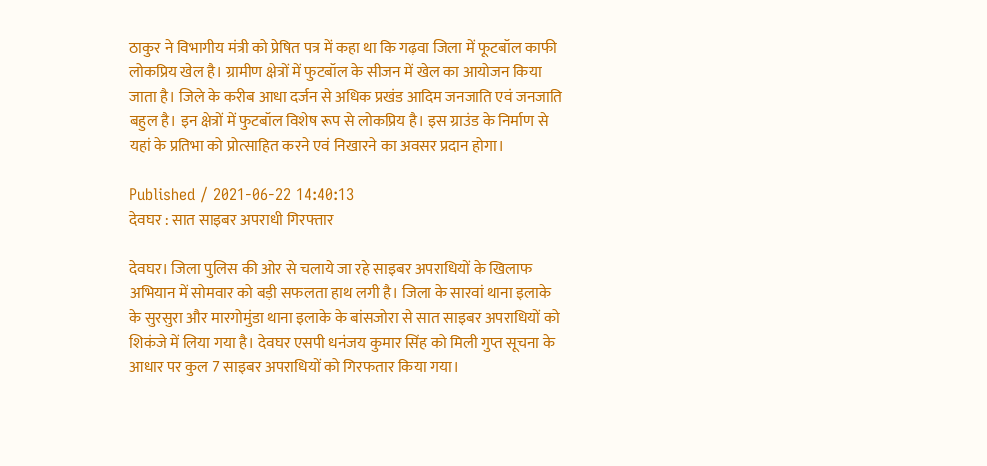ठाकुर ने विभागीय मंत्री को प्रेषित पत्र में कहा था कि गढ़वा जिला में फूटबॉल काफी लोकप्रिय खेल है। ग्रामीण क्षेत्रों में फुटबॉल के सीजन में खेल का आयोजन किया जाता है। जिले के करीब आधा दर्जन से अधिक प्रखंड आदिम जनजाति एवं जनजाति बहुल है। इन क्षेत्रों में फुटबॉल विशेष रूप से लोकप्रिय है। इस ग्राउंड के निर्माण से यहां के प्रतिभा को प्रोत्साहित करने एवं निखारने का अवसर प्रदान होगा।

Published / 2021-06-22 14:40:13
देवघर : सात साइबर अपराधी गिरफ्तार

देवघर। जिला पुलिस की ओर से चलाये जा रहे साइबर अपराधियों के खिलाफ अभियान में सोमवार को बड़ी सफलता हाथ लगी है। जिला के सारवां थाना इलाके के सुरसुरा और मारगोमुंडा थाना इलाके के बांसजोरा से सात साइबर अपराधियों को शिकंजे में लिया गया है। देवघर एसपी धनंजय कुमार सिंह को मिली गुप्त सूचना के आधार पर कुल 7 साइबर अपराधियों को गिरफतार किया गया।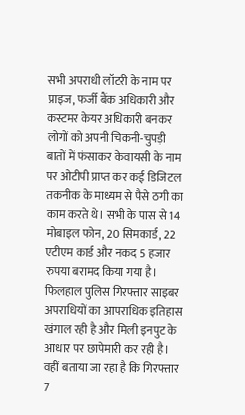सभी अपराधी लॉटरी के नाम पर प्राइज, फर्जी बैंक अधिकारी और कस्टमर केयर अधिकारी बनकर लोगों को अपनी चिकनी-चुपड़ी बातों में फंसाकर केवायसी के नाम पर ओटीपी प्राप्त कर कई डिजिटल तकनीक के माध्यम से पैसे ठगी का काम करते थे। सभी के पास से 14 मोबाइल फोन, 20 सिमकार्ड, 22 एटीएम कार्ड और नकद 5 हजार रुपया बरामद किया गया है। फिलहाल पुलिस गिरफ्तार साइबर अपराधियों का आपराधिक इतिहास खंगाल रही है और मिली इनपुट के आधार पर छापेमारी कर रही है। वहीं बताया जा रहा है कि गिरफ्तार 7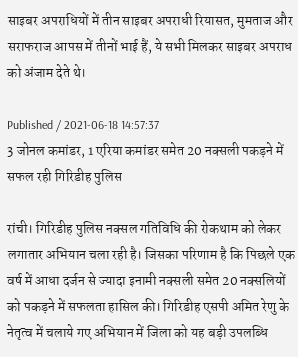साइबर अपराधियों में तीन साइबर अपराधी रियासत, मुमताज और सराफराज आपस में तीनों भाई हैं, ये सभी मिलकर साइबर अपराध को अंजाम देते थे।

Published / 2021-06-18 14:57:37
3 जोनल कमांडर, 1 एरिया कमांडर समेत 20 नक्सली पकड़ने में सफल रही गिरिडीह पुलिस

रांची। गिरिडीह पुलिस नक्सल गतिविधि की रोकथाम को लेकर लगातार अभियान चला रही है। जिसका परिणाम है कि पिछले एक वर्ष में आधा दर्जन से ज्यादा इनामी नक्सली समेत 20 नक्सलियों को पकड़ने में सफलता हासिल की। गिरिडीह एसपी अमित रेणु के नेतृत्व में चलाये गए अभियान में जिला को यह बड़ी उपलब्धि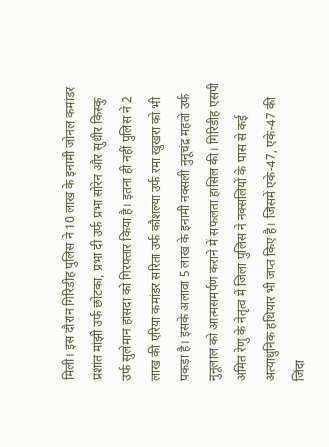मिली। इस दौरान गिरिडीह पुलिस ने 10 लाख के इनामी जोनल कमांडर प्रशांत मांझी उर्फ छोटका, प्रभा दी उर्फ प्रभा सोरेन और सुधीर किस्कु उर्फ सुलेमान हांसदा को गिरफ्तार किया है। इतना ही नहीं पुलिस ने 2 लाख की एरिया कमांडर सरिता उर्फ कौशल्या उर्फ रमा खुखरा को भी पकड़ा है। इसके अलावा 5 लाख के इनामी नक्सली नुनूचंद्र महतो उर्फ नुनूलाल को आत्मसमर्पण कराने में सफलता हासिल की। गिरिडीह एसपी अमित रेणु के नेतृत्व में जिला पुलिस ने नक्सलियों के पास से कई अत्याधुनिक हथियार भी जप्त किए है। जिसमें एके-47, एके-47 की जिंदा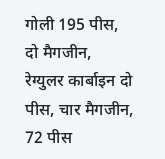गोली 195 पीस, दो मैगजीन, रेग्युलर कार्बाइन दो पीस, चार मैगजीन, 72 पीस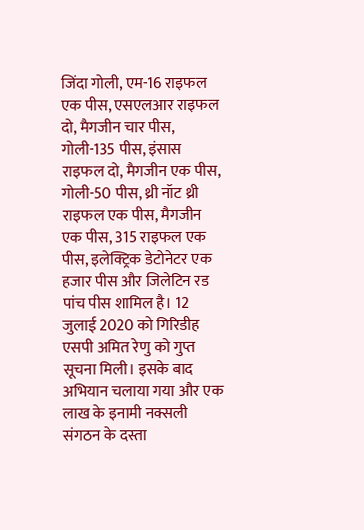जिंदा गोली, एम-16 राइफल एक पीस, एसएलआर राइफल दो, मैगजीन चार पीस, गोली-135 पीस, इंसास राइफल दो, मैगजीन एक पीस, गोली-50 पीस, थ्री नॉट थ्री राइफल एक पीस, मैगजीन एक पीस, 315 राइफल एक पीस, इलेक्ट्रिक डेटोनेटर एक हजार पीस और जिलेटिन रड पांच पीस शामिल है। 12 जुलाई 2020 को गिरिडीह एसपी अमित रेणु को गुप्त सूचना मिली। इसके बाद अभियान चलाया गया और एक लाख के इनामी नक्सली संगठन के दस्ता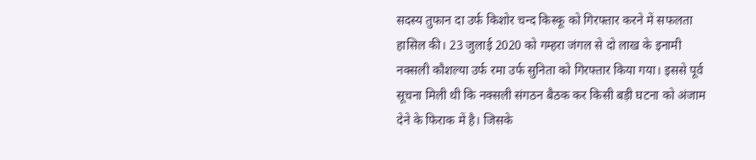सदस्य तुफान दा उर्फ किशोर चन्द किस्कू को गिरफ्तार करने में सफलता हासिल की। 23 जुलाई 2020 को गम्हरा जंगल से दो लाख के इनामी नक्सली कौशल्या उर्फ रमा उर्फ सुनिता को गिरफ्तार किया गया। इससे पूर्व सूचना मिली थी कि नक्सली संगठन बैठक कर किसी बड़ी घटना को अंजाम देने के फिराक में है। जिसके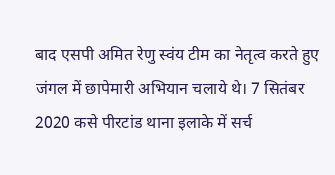बाद एसपी अमित रेणु स्वंय टीम का नेतृत्व करते हुए जंगल में छापेमारी अभियान चलाये थे। 7 सितंबर 2020 कसे पीरटांड थाना इलाके में सर्च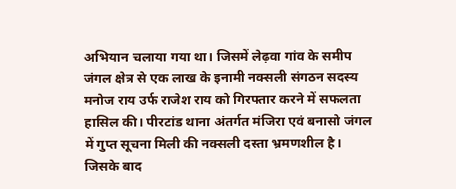अभियान चलाया गया था। जिसमें लेढ़वा गांव के समीप जंगल क्षेत्र से एक लाख के इनामी नक्सली संगठन सदस्य मनोज राय उर्फ राजेश राय को गिरफ्तार करने में सफलता हासिल की। पीरटांड थाना अंतर्गत मंजिरा एवं बनासो जंगल में गुप्त सूचना मिली की नक्सली दस्ता भ्रमणशील है। जिसके बाद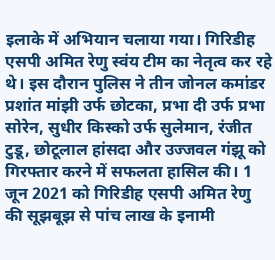इलाके में अभियान चलाया गया। गिरिडीह एसपी अमित रेणु स्वंय टीम का नेतृत्व कर रहे थे। इस दौरान पुलिस ने तीन जोनल कमांडर प्रशांत मांझी उर्फ छोटका, प्रभा दी उर्फ प्रभा सोरेन, सुधीर किस्को उर्फ सुलेमान, रंजीत टुडू, छोटूलाल हांसदा और उज्जवल गंझू को गिरफ्तार करने में सफलता हासिल की। 1 जून 2021 को गिरिडीह एसपी अमित रेणु की सूझबूझ से पांच लाख के इनामी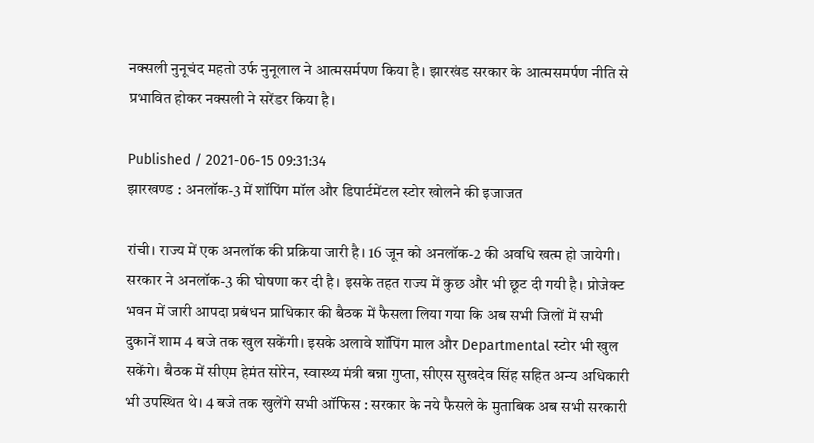नक्सली नुनूचंद महतो उर्फ नुनूलाल ने आत्मसर्मपण किया है। झारखंड सरकार के आत्मसमर्पण नीति से प्रभावित होकर नक्सली ने सरेंडर किया है।

Published / 2021-06-15 09:31:34
झारखण्ड : अनलॉक-3 में शॉपिंग मॉल और डिपार्टमेंटल स्टोर खोलने की इजाजत

रांची। राज्य में एक अनलॉक की प्रक्रिया जारी है। 16 जून को अनलॉक-2 की अवधि खत्म हो जायेगी। सरकार ने अनलॉक-3 की घोषणा कर दी है। इसके तहत राज्य में कुछ और भी छूट दी गयी है। प्रोजेक्ट भवन में जारी आपदा प्रबंधन प्राधिकार की बैठक में फैसला लिया गया कि अब सभी जिलों में सभी दुकानें शाम 4 बजे तक खुल सकेंगी। इसके अलावे शॉपिंग माल और Departmental स्टोर भी खुल सकेंगे। बैठक में सीएम हेमंत सोरेन, स्वास्थ्य मंत्री बन्ना गुप्ता, सीएस सुखदेव सिंह सहित अन्य अधिकारी भी उपस्थित थे। 4 बजे तक खुलेंगे सभी ऑफिस : सरकार के नये फैसले के मुताबिक अब सभी सरकारी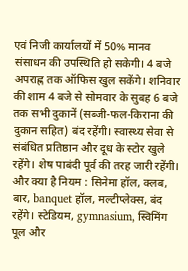एवं निजी कार्यालयों में 50% मानव संसाधन की उपस्थिति हो सकेगी। 4 बजे अपराह्न तक ऑफिस खुल सकेंगे। शनिवार की शाम 4 बजे से सोमवार के सुबह 6 बजे तक सभी दुकानें (सब्जी-फल-किराना की दुकान सहित) बंद रहेंगी। स्वास्थ्य सेवा से संबंधित प्रतिष्ठान और दूध के स्टोर खुले रहेंगे। शेष पाबंदी पूर्व की तरह जारी रहेंगी। और क्या है नियम : सिनेमा हॉल, क्लब, बार, banquet हॉल, मल्टीप्लेक्स, बंद रहेंगे। स्टेडियम, gymnasium, स्विमिंग पूल और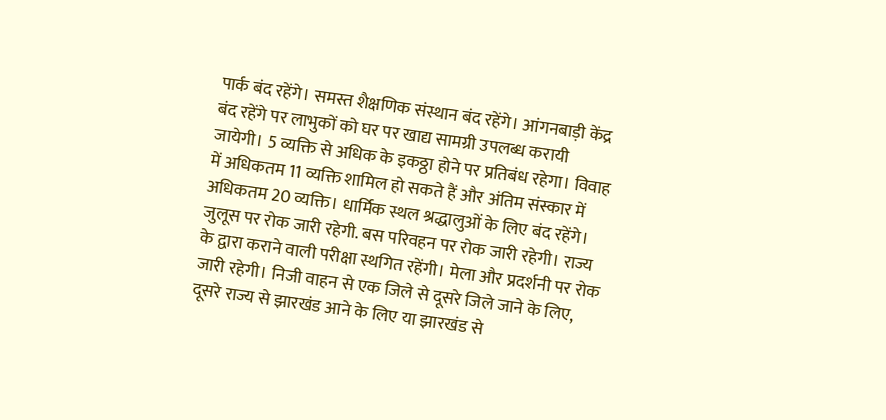पार्क बंद रहेंगे। समस्त शैक्षणिक संस्थान बंद रहेंगे। आंगनबाड़ी केंद्र बंद रहेंगे पर लाभुकों को घर पर खाद्य सामग्री उपलब्ध करायी जायेगी। 5 व्यक्ति से अधिक के इकठ्ठा होने पर प्रतिबंध रहेगा। विवाह में अधिकतम 11 व्यक्ति शामिल हो सकते हैं और अंतिम संस्कार में अधिकतम 20 व्यक्ति। धार्मिक स्थल श्रद्धालुओं के लिए बंद रहेंगे। जुलूस पर रोक जारी रहेगी. बस परिवहन पर रोक जारी रहेगी। राज्य के द्वारा कराने वाली परीक्षा स्थगित रहेंगी। मेला और प्रदर्शनी पर रोक जारी रहेगी। निजी वाहन से एक जिले से दूसरे जिले जाने के लिए, दूसरे राज्य से झारखंड आने के लिए या झारखंड से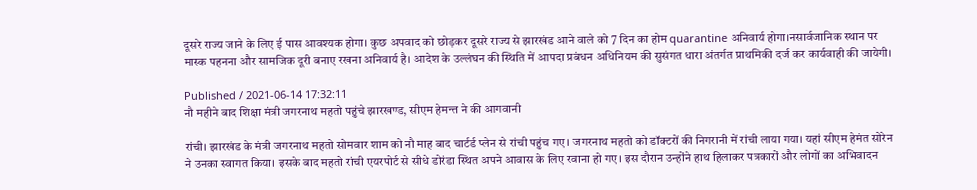दूसरे राज्य जाने के लिए ई पास आवश्यक होगा। कुछ अपवाद को छोड़कर दूसरे राज्य से झारखंड आने वाले को 7 दिन का होम quarantine अनिवार्य होगा।नसार्वजानिक स्थान पर मास्क पहनना और सामजिक दूरी बनाए रखना अनिवार्य है। आदेश के उल्लंघन की स्थिति में आपदा प्रबंधन अधिनियम की सुसंगत धारा अंतर्गत प्राथमिकी दर्ज कर कार्यवाही की जायेगी।

Published / 2021-06-14 17:32:11
नौ महीने बाद शिक्षा मंत्री जगरनाथ महतो पहुंचे झारखण्ड, सीएम हेमन्त ने की आगवानी

रांची। झारखंड के मंत्री जगरनाथ महतो सोमवार शाम को नौ माह बाद चार्टर्ड प्लेन से रांची पहुंच गए। जगरनाथ महतो को डॉक्टरों की निगरानी में रांची लाया गया। यहां सीएम हेमंत सोरेन ने उनका स्वागत किया। इसके बाद महतो रांची एयरपोर्ट से सीधे डोरंडा स्थित अपने आवास के लिए रवाना हो गए। इस दौरान उन्होंने हाथ हिलाकर पत्रकारों और लोगों का अभिवादन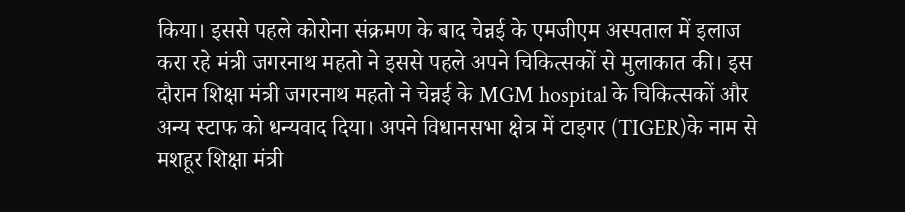किया। इससे पहले कोरोना संक्रमण के बाद चेन्नई के एमजीएम अस्पताल में इलाज करा रहे मंत्री जगरनाथ महतो ने इससे पहले अपने चिकित्सकों से मुलाकात की। इस दौरान शिक्षा मंत्री जगरनाथ महतो ने चेन्नई के MGM hospital के चिकित्सकों और अन्य स्टाफ को धन्यवाद दिया। अपने विधानसभा क्षेत्र में टाइगर (TIGER)के नाम से मशहूर शिक्षा मंत्री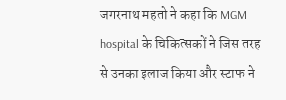जगरनाथ महतो ने कहा कि MGM hospital के चिकित्सकों ने जिस तरह से उनका इलाज किया और स्टाफ ने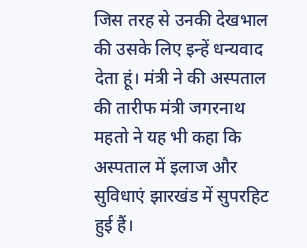जिस तरह से उनकी देखभाल की उसके लिए इन्हें धन्यवाद देता हूं। मंत्री ने की अस्पताल की तारीफ मंत्री जगरनाथ महतो ने यह भी कहा कि अस्पताल में इलाज और सुविधाएं झारखंड में सुपरहिट हुई हैं।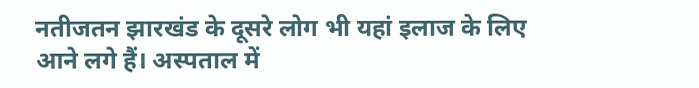नतीजतन झारखंड के दूसरे लोग भी यहां इलाज के लिए आने लगे हैं। अस्पताल में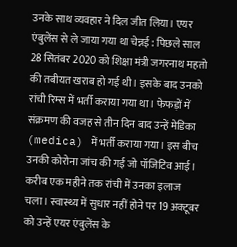उनके साथ व्यवहार ने दिल जीत लिया। एयर एंबुलेंस से ले जाया गया था चेन्नई : पिछले साल 28 सितंबर 2020 को शिक्षा मंत्री जगरनाथ महतो की तबीयत खराब हो गई थी। इसके बाद उनको रांची रिम्स में भर्ती कराया गया था। फेफड़ों में संक्रमण की वजह से तीन दिन बाद उन्हें मेडिका (medica) में भर्ती कराया गया। इस बीच उनकी कोरोना जांच की गई जो पॉजिटिव आई। करीब एक महीने तक रांची में उनका इलाज चला। स्वास्थ्य में सुधार नहीं होने पर 19 अक्टूबर को उन्हें एयर एंबुलेंस के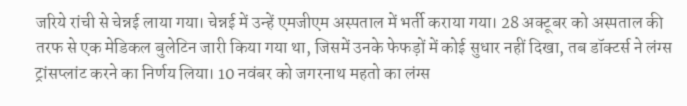जरिये रांची से चेन्नई लाया गया। चेन्नई में उन्हें एमजीएम अस्पताल में भर्ती कराया गया। 28 अक्टूबर को अस्पताल की तरफ से एक मेडिकल बुलेटिन जारी किया गया था, जिसमें उनके फेफड़ों में कोई सुधार नहीं दिखा, तब डॉक्टर्स ने लंग्स ट्रांसप्लांट करने का निर्णय लिया। 10 नवंबर को जगरनाथ महतो का लंग्स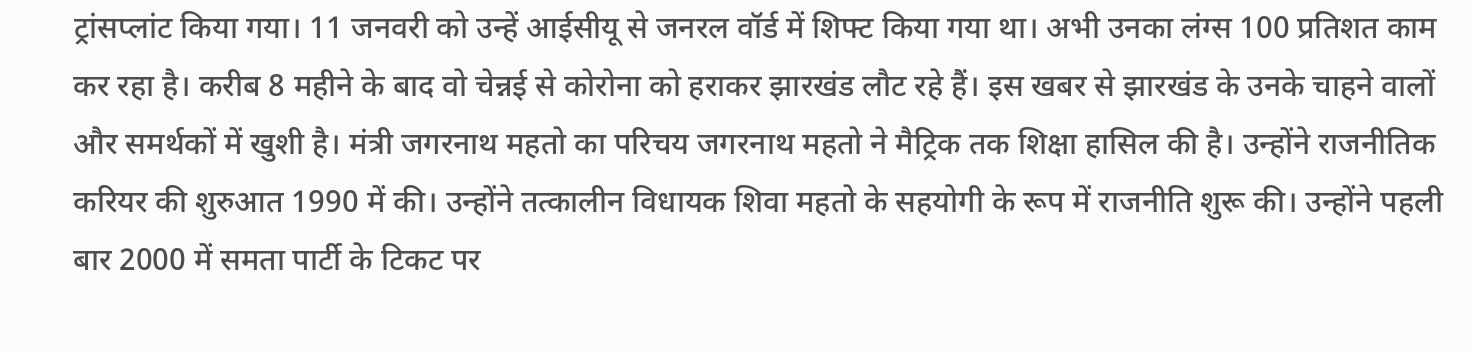ट्रांसप्लांट किया गया। 11 जनवरी को उन्हें आईसीयू से जनरल वॉर्ड में शिफ्ट किया गया था। अभी उनका लंग्स 100 प्रतिशत काम कर रहा है। करीब 8 महीने के बाद वो चेन्नई से कोरोना को हराकर झारखंड लौट रहे हैं। इस खबर से झारखंड के उनके चाहने वालों और समर्थकों में खुशी है। मंत्री जगरनाथ महतो का परिचय जगरनाथ महतो ने मैट्रिक तक शिक्षा हासिल की है। उन्होंने राजनीतिक करियर की शुरुआत 1990 में की। उन्होंने तत्कालीन विधायक शिवा महतो के सहयोगी के रूप में राजनीति शुरू की। उन्होंने पहली बार 2000 में समता पार्टी के टिकट पर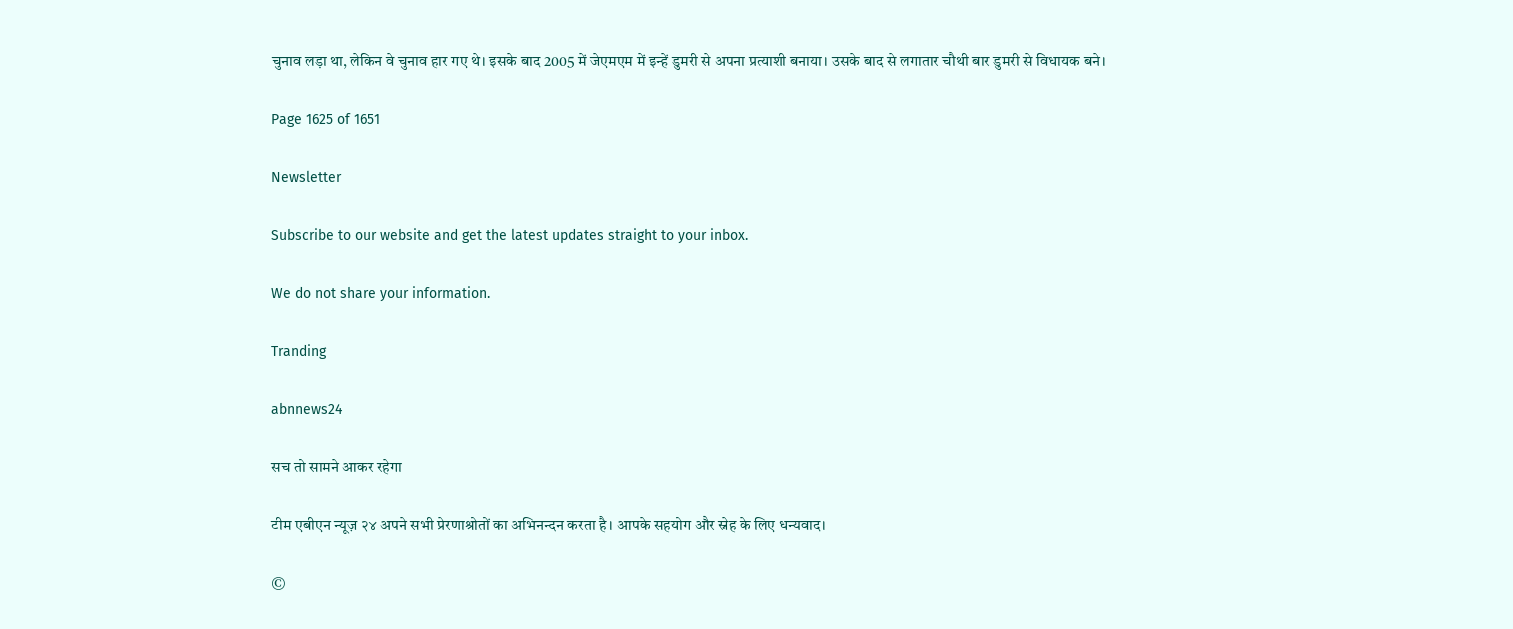चुनाव लड़ा था, लेकिन वे चुनाव हार गए थे। इसके बाद 2005 में जेएमएम में इन्हें डुमरी से अपना प्रत्याशी बनाया। उसके बाद से लगातार चौथी बार डुमरी से विधायक बने।

Page 1625 of 1651

Newsletter

Subscribe to our website and get the latest updates straight to your inbox.

We do not share your information.

Tranding

abnnews24

सच तो सामने आकर रहेगा

टीम एबीएन न्यूज़ २४ अपने सभी प्रेरणाश्रोतों का अभिनन्दन करता है। आपके सहयोग और स्नेह के लिए धन्यवाद।

©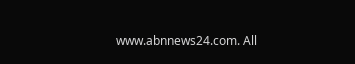www.abnnews24.com. All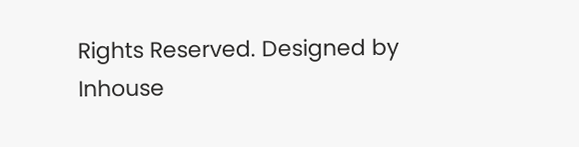Rights Reserved. Designed by Inhouse